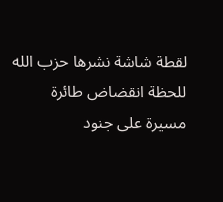لقطة شاشة نشرها حزب الله للحظة انقضاض طائرة مسيرة على جنود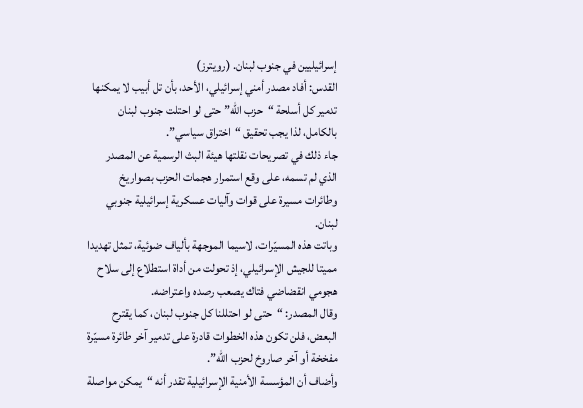إسرائيليين في جنوب لبنان. (رويترز)
القدس: أفاد مصدر أمني إسرائيلي، الأحد، بأن تل أبيب لا يمكنها تدمير كل أسلحة “حزب الله” حتى لو احتلت جنوب لبنان بالكامل، لذا يجب تحقيق “اختراق سياسي”.
جاء ذلك في تصريحات نقلتها هيئة البث الرسمية عن المصدر الذي لم تسمه، على وقع استمرار هجمات الحزب بصواريخ وطائرات مسيرة على قوات وآليات عسكرية إسرائيلية جنوبي لبنان.
وباتت هذه المسيّرات، لاسيما الموجهة بألياف ضوئية، تمثل تهديدا مميتا للجيش الإسرائيلي، إذ تحولت من أداة استطلاع إلى سلاح هجومي انقضاضي فتاك يصعب رصده واعتراضه.
وقال المصدر: “حتى لو احتللنا كل جنوب لبنان، كما يقترح البعض، فلن تكون هذه الخطوات قادرة على تدمير آخر طائرة مسيّرة مفخخة أو آخر صاروخ لحزب الله”.
وأضاف أن المؤسسة الأمنية الإسرائيلية تقدر أنه “يمكن مواصلة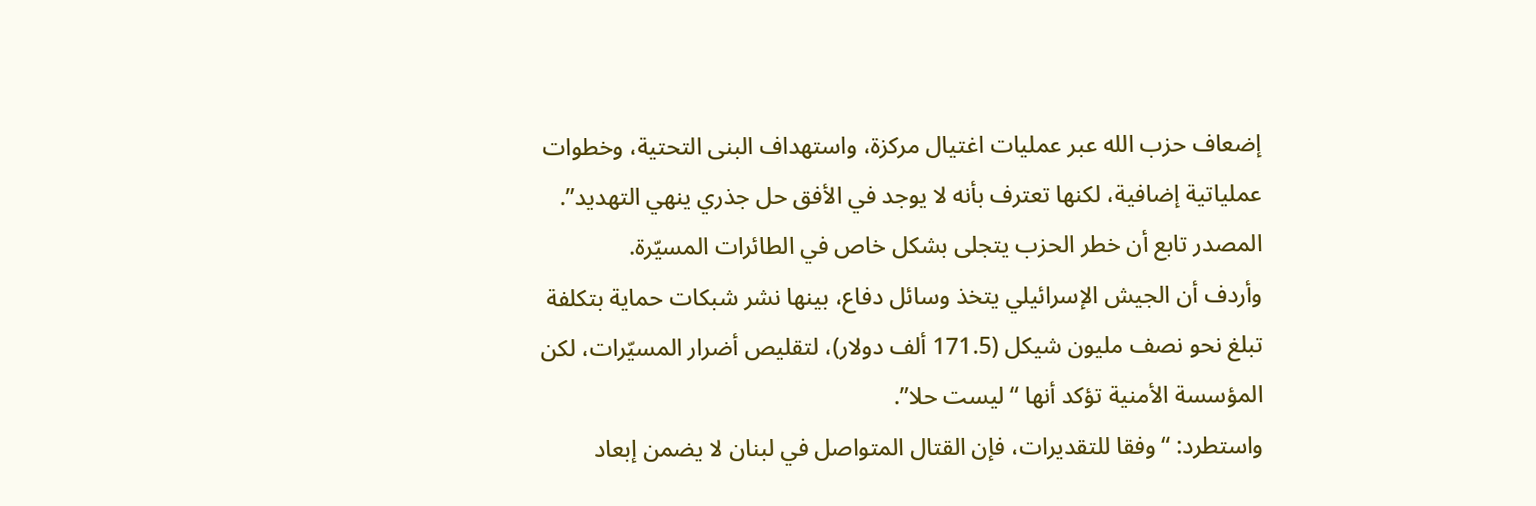إضعاف حزب الله عبر عمليات اغتيال مركزة، واستهداف البنى التحتية، وخطوات عملياتية إضافية، لكنها تعترف بأنه لا يوجد في الأفق حل جذري ينهي التهديد”.
المصدر تابع أن خطر الحزب يتجلى بشكل خاص في الطائرات المسيّرة.
وأردف أن الجيش الإسرائيلي يتخذ وسائل دفاع، بينها نشر شبكات حماية بتكلفة تبلغ نحو نصف مليون شيكل (171.5 ألف دولار)، لتقليص أضرار المسيّرات، لكن المؤسسة الأمنية تؤكد أنها “ليست حلا”.
واستطرد: “وفقا للتقديرات، فإن القتال المتواصل في لبنان لا يضمن إبعاد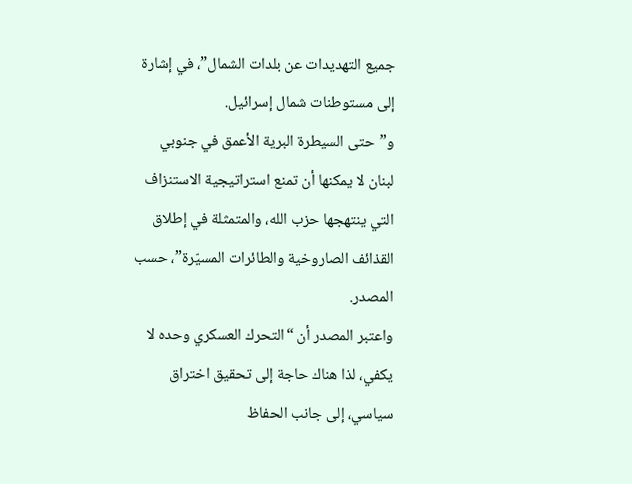جميع التهديدات عن بلدات الشمال”، في إشارة إلى مستوطنات شمال إسرائيل.
و”حتى السيطرة البرية الأعمق في جنوبي لبنان لا يمكنها أن تمنع استراتيجية الاستنزاف التي ينتهجها حزب الله، والمتمثلة في إطلاق القذائف الصاروخية والطائرات المسيّرة”، حسب المصدر.
واعتبر المصدر أن “التحرك العسكري وحده لا يكفي، لذا هناك حاجة إلى تحقيق اختراق سياسي، إلى جانب الحفاظ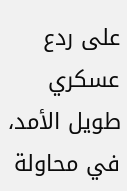على ردع عسكري طويل الأمد، في محاولة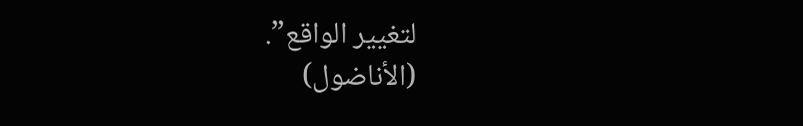لتغيير الواقع”.
(الأناضول)